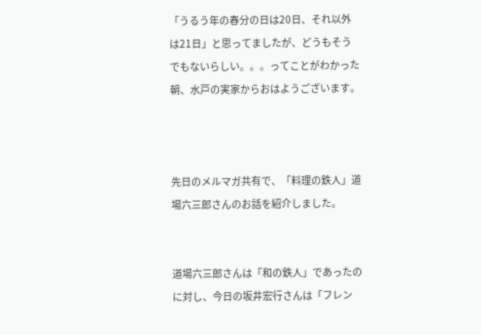「うるう年の春分の日は20日、それ以外は21日」と思ってましたが、どうもそうでもないらしい。。。ってことがわかった朝、水戸の実家からおはようございます。



先日のメルマガ共有で、「料理の鉄人」道場六三郎さんのお話を紹介しました。


道場六三郎さんは「和の鉄人」であったのに対し、今日の坂井宏行さんは「フレン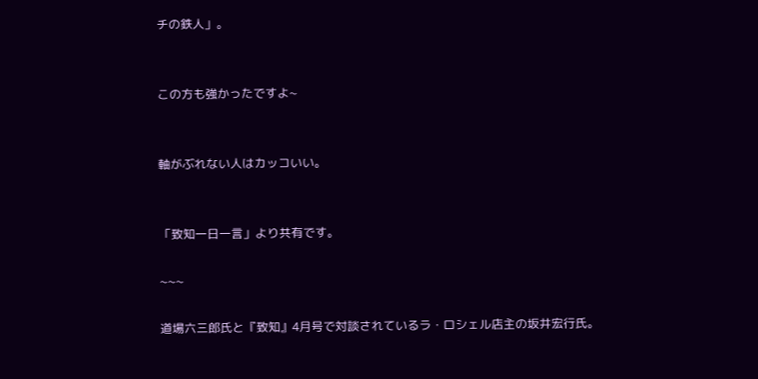チの鉄人」。


この方も強かったですよ~


軸がぶれない人はカッコいい。


「致知一日一言」より共有です。

~~~

道場六三郎氏と『致知』4月号で対談されているラ・ロシェル店主の坂井宏行氏。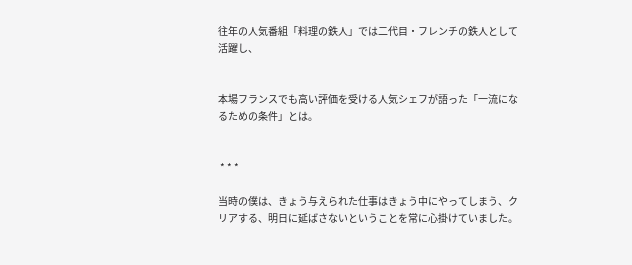往年の人気番組「料理の鉄人」では二代目・フレンチの鉄人として活躍し、


本場フランスでも高い評価を受ける人気シェフが語った「一流になるための条件」とは。


 * * *

当時の僕は、きょう与えられた仕事はきょう中にやってしまう、クリアする、明日に延ばさないということを常に心掛けていました。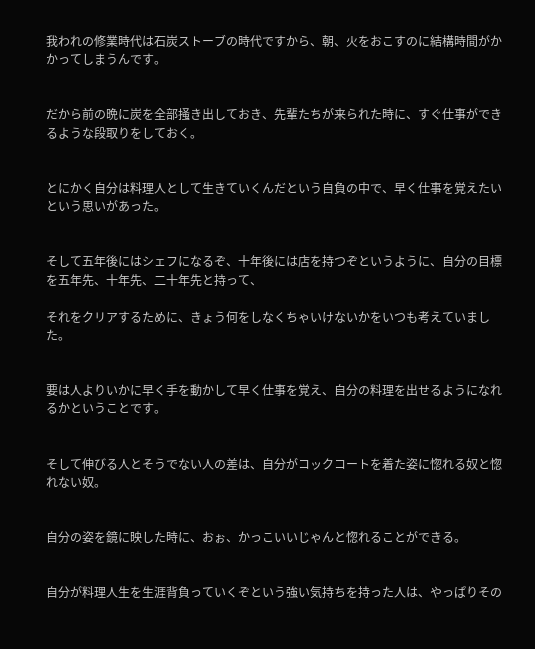我われの修業時代は石炭ストーブの時代ですから、朝、火をおこすのに結構時間がかかってしまうんです。


だから前の晩に炭を全部掻き出しておき、先輩たちが来られた時に、すぐ仕事ができるような段取りをしておく。


とにかく自分は料理人として生きていくんだという自負の中で、早く仕事を覚えたいという思いがあった。


そして五年後にはシェフになるぞ、十年後には店を持つぞというように、自分の目標を五年先、十年先、二十年先と持って、

それをクリアするために、きょう何をしなくちゃいけないかをいつも考えていました。


要は人よりいかに早く手を動かして早く仕事を覚え、自分の料理を出せるようになれるかということです。


そして伸びる人とそうでない人の差は、自分がコックコートを着た姿に惚れる奴と惚れない奴。


自分の姿を鏡に映した時に、おぉ、かっこいいじゃんと惚れることができる。


自分が料理人生を生涯背負っていくぞという強い気持ちを持った人は、やっぱりその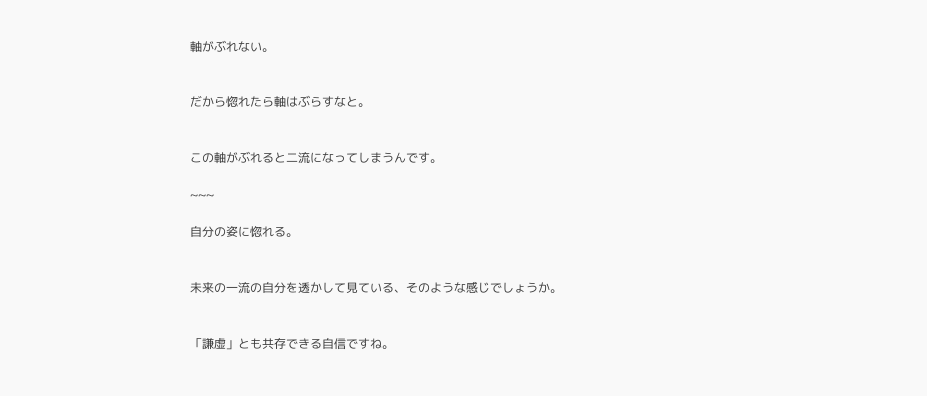軸がぶれない。


だから惚れたら軸はぶらすなと。


この軸がぶれると二流になってしまうんです。

~~~

自分の姿に惚れる。


未来の一流の自分を透かして見ている、そのような感じでしょうか。


「謙虚」とも共存できる自信ですね。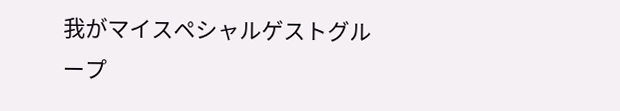我がマイスペシャルゲストグループ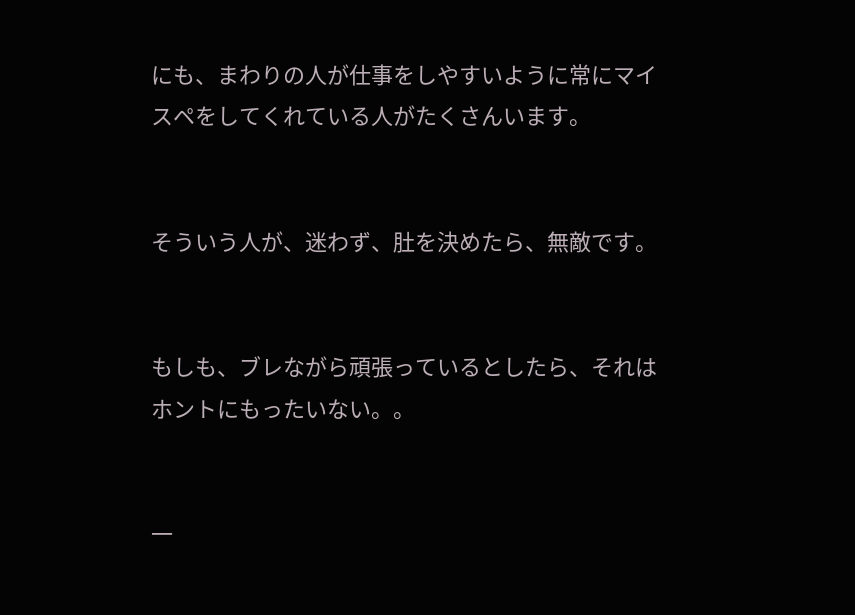にも、まわりの人が仕事をしやすいように常にマイスペをしてくれている人がたくさんいます。


そういう人が、迷わず、肚を決めたら、無敵です。


もしも、ブレながら頑張っているとしたら、それはホントにもったいない。。


一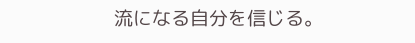流になる自分を信じる。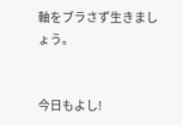軸をブラさず生きましょう。


今日もよし!